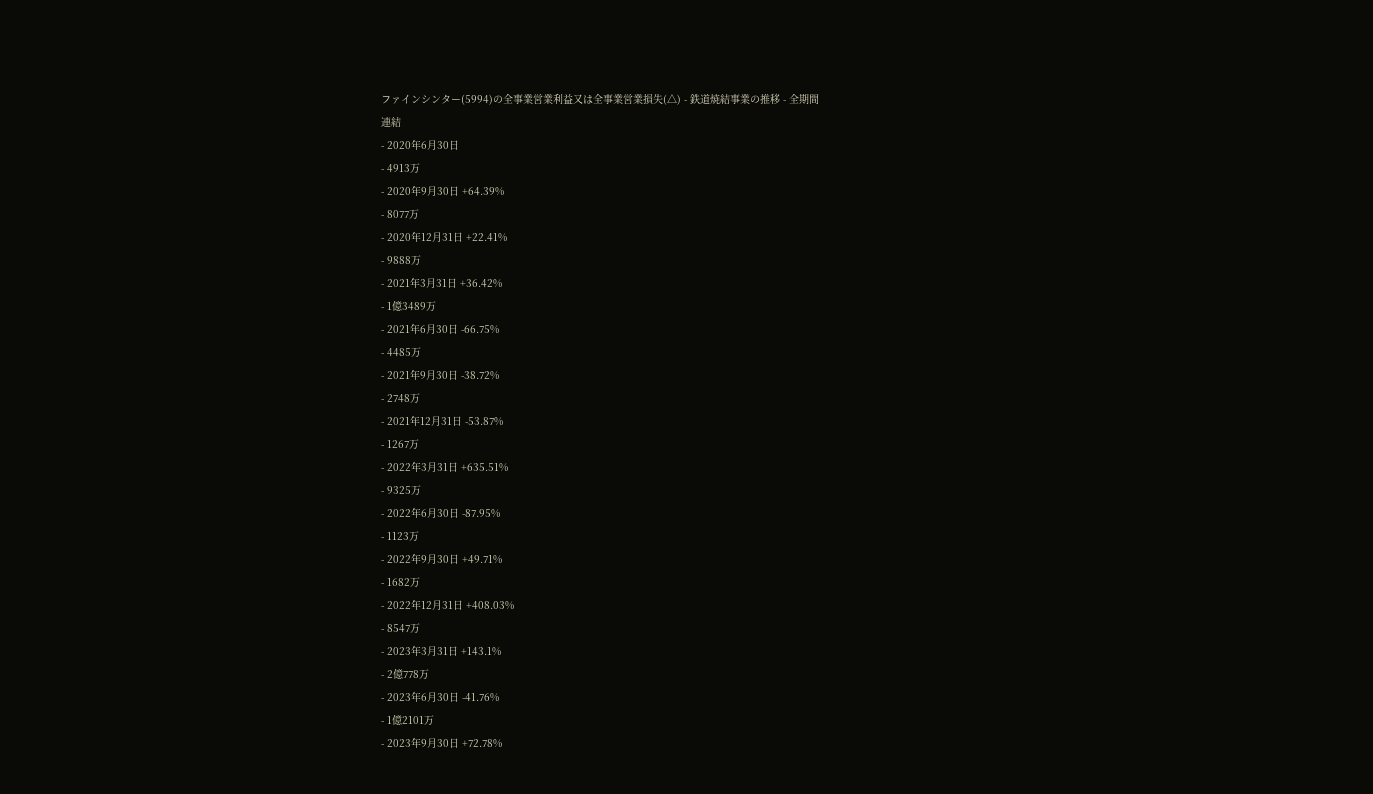ファインシンター(5994)の全事業営業利益又は全事業営業損失(△) - 鉄道焼結事業の推移 - 全期間
連結
- 2020年6月30日
- 4913万
- 2020年9月30日 +64.39%
- 8077万
- 2020年12月31日 +22.41%
- 9888万
- 2021年3月31日 +36.42%
- 1億3489万
- 2021年6月30日 -66.75%
- 4485万
- 2021年9月30日 -38.72%
- 2748万
- 2021年12月31日 -53.87%
- 1267万
- 2022年3月31日 +635.51%
- 9325万
- 2022年6月30日 -87.95%
- 1123万
- 2022年9月30日 +49.71%
- 1682万
- 2022年12月31日 +408.03%
- 8547万
- 2023年3月31日 +143.1%
- 2億778万
- 2023年6月30日 -41.76%
- 1億2101万
- 2023年9月30日 +72.78%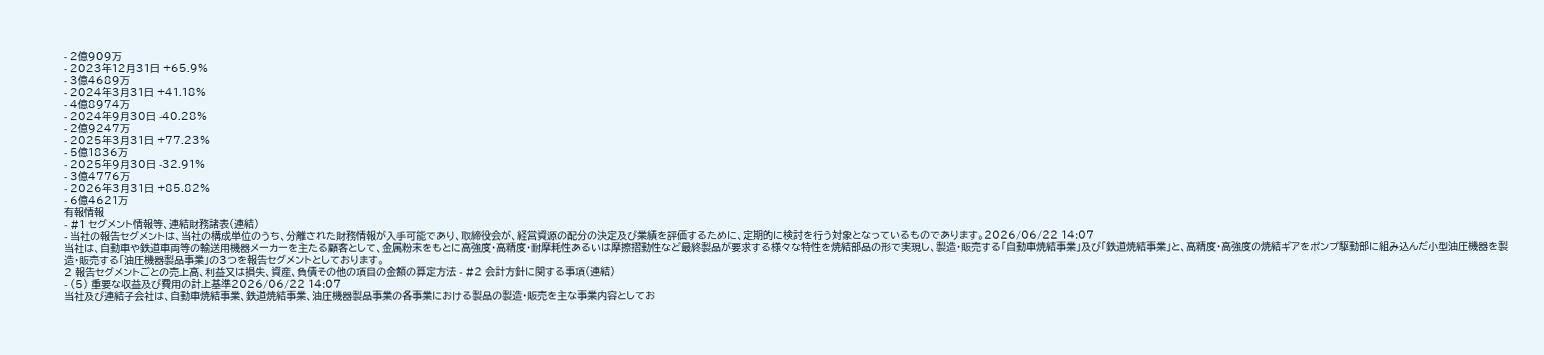- 2億909万
- 2023年12月31日 +65.9%
- 3億4689万
- 2024年3月31日 +41.18%
- 4億8974万
- 2024年9月30日 -40.28%
- 2億9247万
- 2025年3月31日 +77.23%
- 5億1836万
- 2025年9月30日 -32.91%
- 3億4776万
- 2026年3月31日 +85.82%
- 6億4621万
有報情報
- #1 セグメント情報等、連結財務諸表(連結)
- 当社の報告セグメントは、当社の構成単位のうち、分離された財務情報が入手可能であり、取締役会が、経営資源の配分の決定及び業績を評価するために、定期的に検討を行う対象となっているものであります。2026/06/22 14:07
当社は、自動車や鉄道車両等の輸送用機器メーカーを主たる顧客として、金属粉末をもとに高強度・高精度・耐摩耗性あるいは摩擦摺動性など最終製品が要求する様々な特性を焼結部品の形で実現し、製造・販売する「自動車焼結事業」及び「鉄道焼結事業」と、高精度・高強度の焼結ギアをポンプ駆動部に組み込んだ小型油圧機器を製造・販売する「油圧機器製品事業」の3つを報告セグメントとしております。
2 報告セグメントごとの売上高、利益又は損失、資産、負債その他の項目の金額の算定方法 - #2 会計方針に関する事項(連結)
- (5) 重要な収益及び費用の計上基準2026/06/22 14:07
当社及び連結子会社は、自動車焼結事業、鉄道焼結事業、油圧機器製品事業の各事業における製品の製造・販売を主な事業内容としてお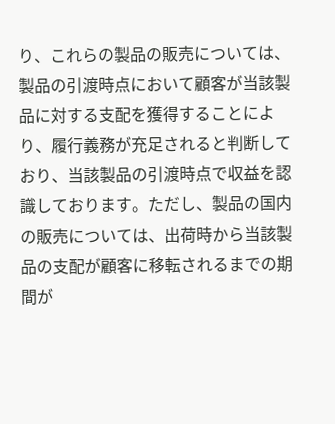り、これらの製品の販売については、製品の引渡時点において顧客が当該製品に対する支配を獲得することにより、履行義務が充足されると判断しており、当該製品の引渡時点で収益を認識しております。ただし、製品の国内の販売については、出荷時から当該製品の支配が顧客に移転されるまでの期間が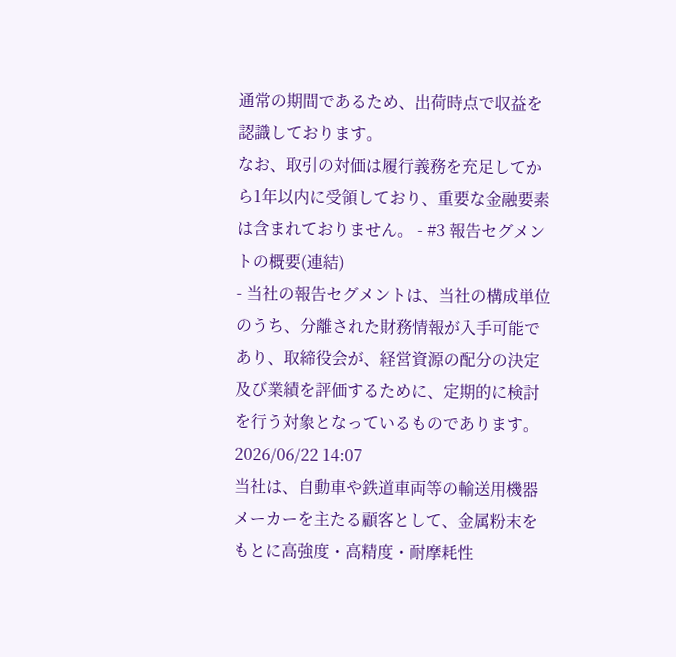通常の期間であるため、出荷時点で収益を認識しております。
なお、取引の対価は履行義務を充足してから1年以内に受領しており、重要な金融要素は含まれておりません。 - #3 報告セグメントの概要(連結)
- 当社の報告セグメントは、当社の構成単位のうち、分離された財務情報が入手可能であり、取締役会が、経営資源の配分の決定及び業績を評価するために、定期的に検討を行う対象となっているものであります。2026/06/22 14:07
当社は、自動車や鉄道車両等の輸送用機器メーカーを主たる顧客として、金属粉末をもとに高強度・高精度・耐摩耗性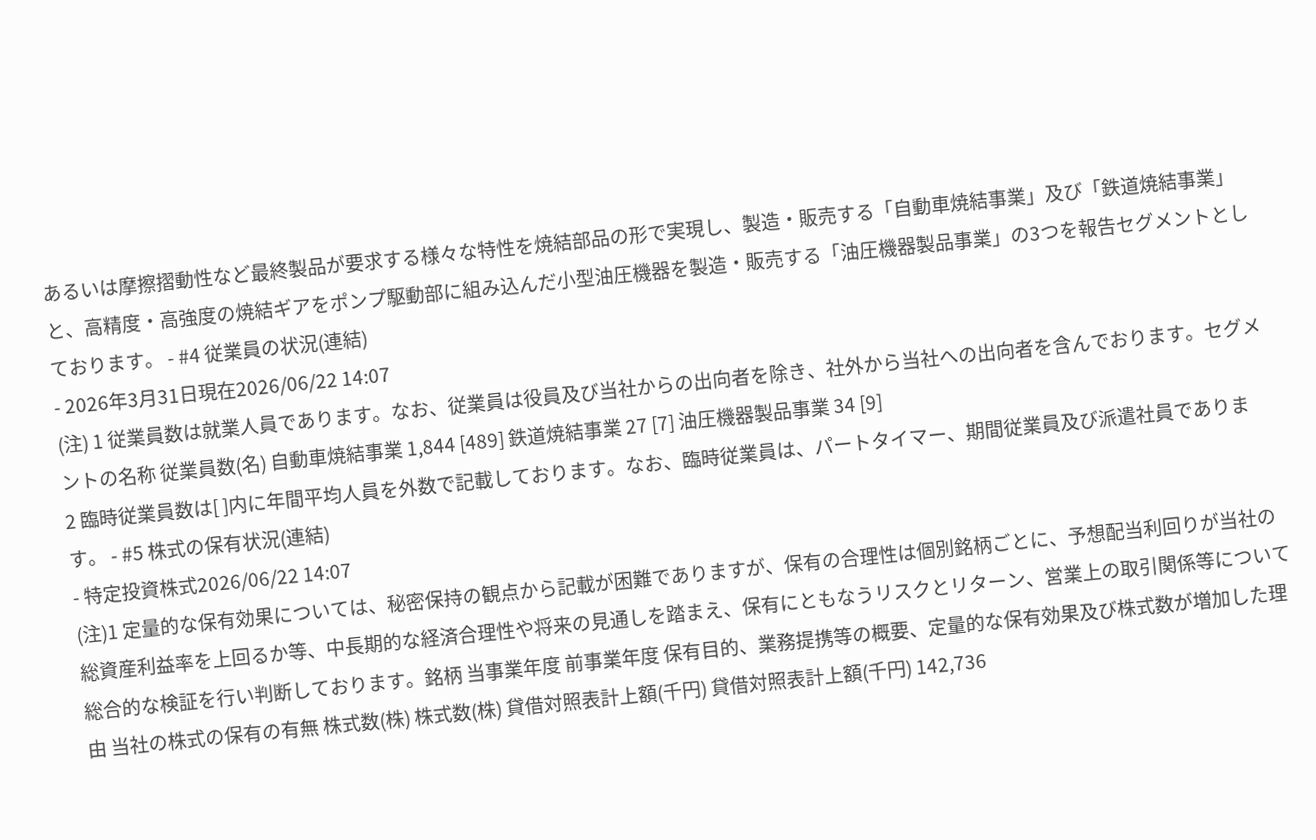あるいは摩擦摺動性など最終製品が要求する様々な特性を焼結部品の形で実現し、製造・販売する「自動車焼結事業」及び「鉄道焼結事業」と、高精度・高強度の焼結ギアをポンプ駆動部に組み込んだ小型油圧機器を製造・販売する「油圧機器製品事業」の3つを報告セグメントとしております。 - #4 従業員の状況(連結)
- 2026年3月31日現在2026/06/22 14:07
(注) 1 従業員数は就業人員であります。なお、従業員は役員及び当社からの出向者を除き、社外から当社への出向者を含んでおります。セグメントの名称 従業員数(名) 自動車焼結事業 1,844 [489] 鉄道焼結事業 27 [7] 油圧機器製品事業 34 [9]
2 臨時従業員数は[ ]内に年間平均人員を外数で記載しております。なお、臨時従業員は、パートタイマー、期間従業員及び派遣社員であります。 - #5 株式の保有状況(連結)
- 特定投資株式2026/06/22 14:07
(注)1 定量的な保有効果については、秘密保持の観点から記載が困難でありますが、保有の合理性は個別銘柄ごとに、予想配当利回りが当社の総資産利益率を上回るか等、中長期的な経済合理性や将来の見通しを踏まえ、保有にともなうリスクとリターン、営業上の取引関係等について総合的な検証を行い判断しております。銘柄 当事業年度 前事業年度 保有目的、業務提携等の概要、定量的な保有効果及び株式数が増加した理由 当社の株式の保有の有無 株式数(株) 株式数(株) 貸借対照表計上額(千円) 貸借対照表計上額(千円) 142,736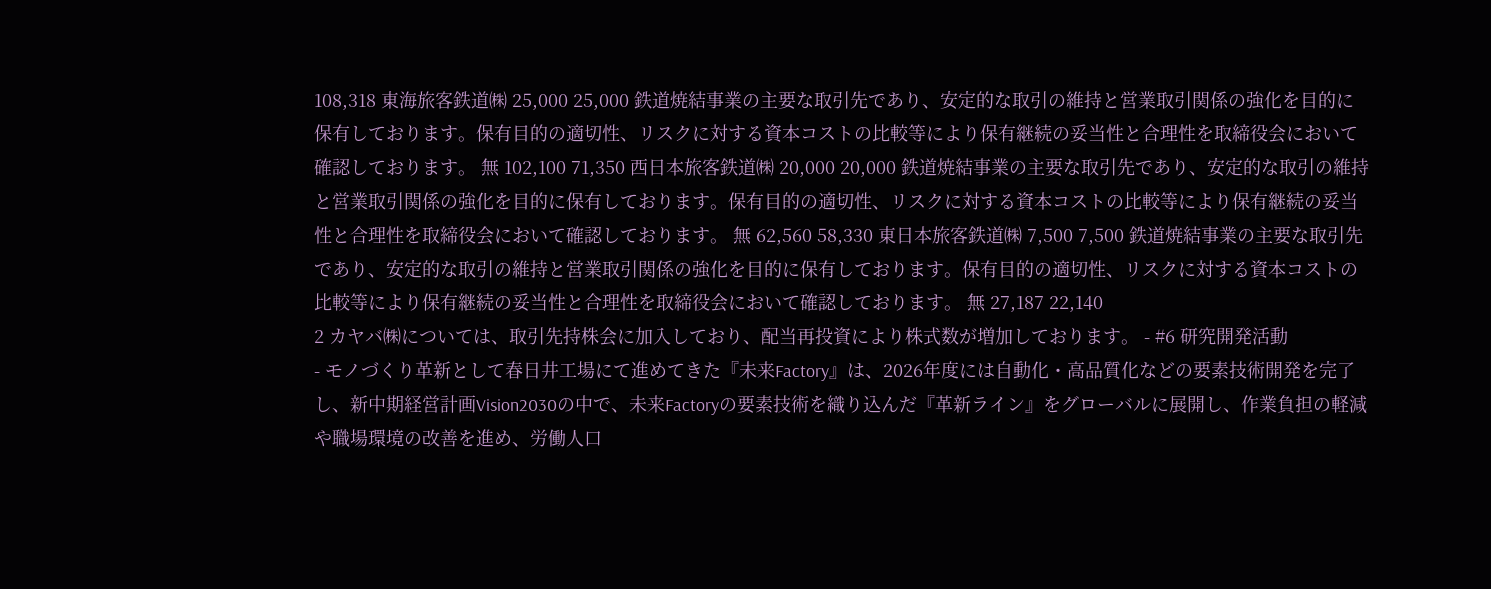108,318 東海旅客鉄道㈱ 25,000 25,000 鉄道焼結事業の主要な取引先であり、安定的な取引の維持と営業取引関係の強化を目的に保有しております。保有目的の適切性、リスクに対する資本コストの比較等により保有継続の妥当性と合理性を取締役会において確認しております。 無 102,100 71,350 西日本旅客鉄道㈱ 20,000 20,000 鉄道焼結事業の主要な取引先であり、安定的な取引の維持と営業取引関係の強化を目的に保有しております。保有目的の適切性、リスクに対する資本コストの比較等により保有継続の妥当性と合理性を取締役会において確認しております。 無 62,560 58,330 東日本旅客鉄道㈱ 7,500 7,500 鉄道焼結事業の主要な取引先であり、安定的な取引の維持と営業取引関係の強化を目的に保有しております。保有目的の適切性、リスクに対する資本コストの比較等により保有継続の妥当性と合理性を取締役会において確認しております。 無 27,187 22,140
2 カヤバ㈱については、取引先持株会に加入しており、配当再投資により株式数が増加しております。 - #6 研究開発活動
- モノづくり革新として春日井工場にて進めてきた『未来Factory』は、2026年度には自動化・高品質化などの要素技術開発を完了し、新中期経営計画Vision2030の中で、未来Factoryの要素技術を織り込んだ『革新ライン』をグローバルに展開し、作業負担の軽減や職場環境の改善を進め、労働人口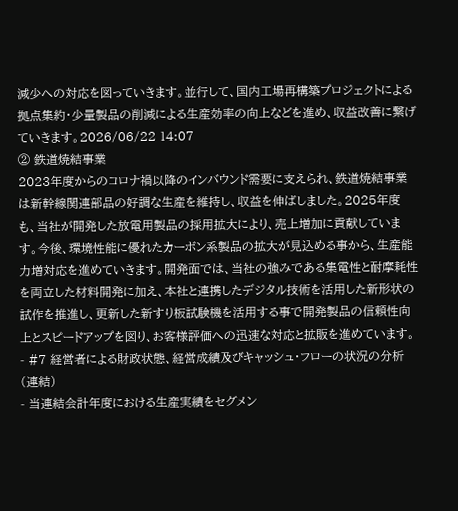減少への対応を図っていきます。並行して、国内工場再構築プロジェクトによる拠点集約・少量製品の削減による生産効率の向上などを進め、収益改善に繋げていきます。2026/06/22 14:07
② 鉄道焼結事業
2023年度からのコロナ禍以降のインバウンド需要に支えられ、鉄道焼結事業は新幹線関連部品の好調な生産を維持し、収益を伸ばしました。2025年度も、当社が開発した放電用製品の採用拡大により、売上増加に貢献しています。今後、環境性能に優れたカーボン系製品の拡大が見込める事から、生産能力増対応を進めていきます。開発面では、当社の強みである集電性と耐摩耗性を両立した材料開発に加え、本社と連携したデジタル技術を活用した新形状の試作を推進し、更新した新すり板試験機を活用する事で開発製品の信頼性向上とスピードアップを図り、お客様評価への迅速な対応と拡販を進めています。 - #7 経営者による財政状態、経営成績及びキャッシュ・フローの状況の分析(連結)
- 当連結会計年度における生産実績をセグメン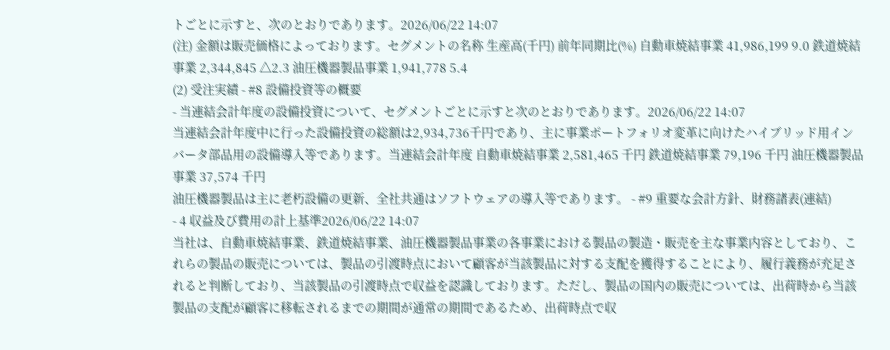トごとに示すと、次のとおりであります。2026/06/22 14:07
(注) 金額は販売価格によっております。セグメントの名称 生産高(千円) 前年同期比(%) 自動車焼結事業 41,986,199 9.0 鉄道焼結事業 2,344,845 △2.3 油圧機器製品事業 1,941,778 5.4
(2) 受注実績 - #8 設備投資等の概要
- 当連結会計年度の設備投資について、セグメントごとに示すと次のとおりであります。2026/06/22 14:07
当連結会計年度中に行った設備投資の総額は2,934,736千円であり、主に事業ポートフォリオ変革に向けたハイブリッド用インバータ部品用の設備導入等であります。当連結会計年度 自動車焼結事業 2,581,465 千円 鉄道焼結事業 79,196 千円 油圧機器製品事業 37,574 千円
油圧機器製品は主に老朽設備の更新、全社共通はソフトウェアの導入等であります。 - #9 重要な会計方針、財務諸表(連結)
- 4 収益及び費用の計上基準2026/06/22 14:07
当社は、自動車焼結事業、鉄道焼結事業、油圧機器製品事業の各事業における製品の製造・販売を主な事業内容としており、これらの製品の販売については、製品の引渡時点において顧客が当該製品に対する支配を獲得することにより、履行義務が充足されると判断しており、当該製品の引渡時点で収益を認識しております。ただし、製品の国内の販売については、出荷時から当該製品の支配が顧客に移転されるまでの期間が通常の期間であるため、出荷時点で収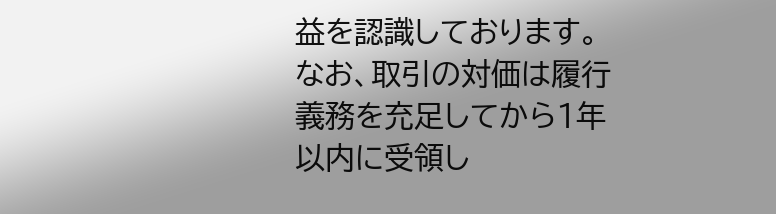益を認識しております。
なお、取引の対価は履行義務を充足してから1年以内に受領し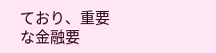ており、重要な金融要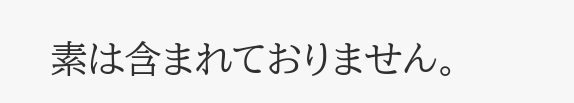素は含まれておりません。